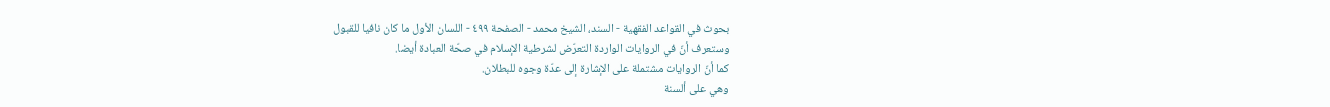بحوث في القواعد الفقهية - السند، الشيخ محمد - الصفحة ٤٩٩ - اللسان الأول ما كان نافيا للقبول
وستعرف أنّ في الروايات الواردة التعرّض لشرطية الإسلام في صحّة العبادة أيضا.
كما أنّ الروايات مشتملة على الإشارة إلى عدّة وجوه للبطلان.
وهي على ألسنة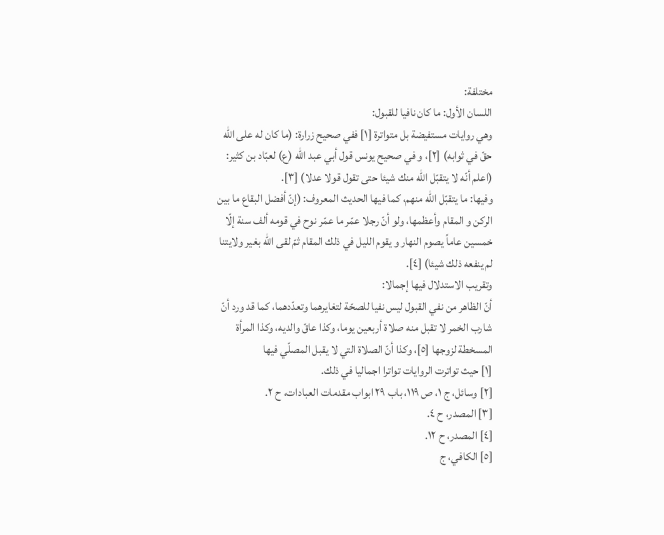مختلفة:
اللسان الأول: ما كان نافيا للقبول:
وهي روايات مستفيضة بل متواترة [١] ففي صحيح زرارة: (ما كان له على الله حقّ في ثوابه) [٢]، و في صحيح يونس قول أبي عبد الله (ع) لعبّاد بن كثير: (اعلم أنّه لا يتقبّل الله منك شيئا حتى تقول قولا عدلا) [٣].
وفيها: ما يتقبّل الله منهم، كما فيها الحديث المعروف: (إنّ أفضل البقاع ما بين الركن و المقام وأعظمها، ولو أنّ رجلا عمّر ما عمّر نوح في قومه ألف سنة إلّا خمسين عاماً يصوم النهار و يقوم الليل في ذلك المقام ثمّ لقى الله بغير ولايتنا لم ينفعه ذلك شيئا) [٤].
وتقريب الاستدلال فيها إجمالا:
أنّ الظاهر من نفي القبول ليس نفيا للصحّة لتغايرهما وتعدّدهما، كما قد ورد أنّ شارب الخمر لا تقبل منه صلاة أربعين يوما، وكذا عاقّ والديه، وكذا المرأة المسخطة لزوجها [٥]، وكذا أنّ الصلاة التي لا يقبل المصلّي فيها
[١] حيث تواترت الروايات تواترا اجماليا في ذلك.
[٢] وسائل، ج ١، ص ١١٩، باب ٢٩ ابواب مقدمات العبادات، ح ٢.
[٣] المصدر، ح ٤.
[٤] المصدر، ح ١٢.
[٥] الكافي، ج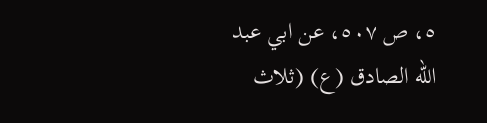٥، ص ٥٠٧، عن ابي عبد الله الصادق (ع) (ثلاث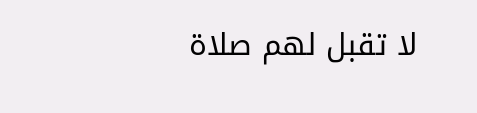لا تقبل لهم صلاة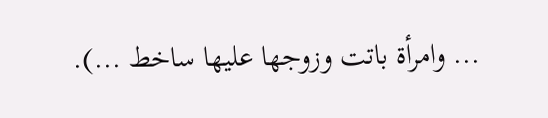... وامرأة باتت وزوجها عليها ساخط ...).